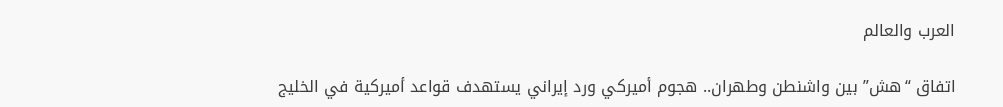العرب والعالم

اتفاق “هش” بين واشنطن وطهران.. هجوم أميركي ورد إيراني يستهدف قواعد أميركية في الخليج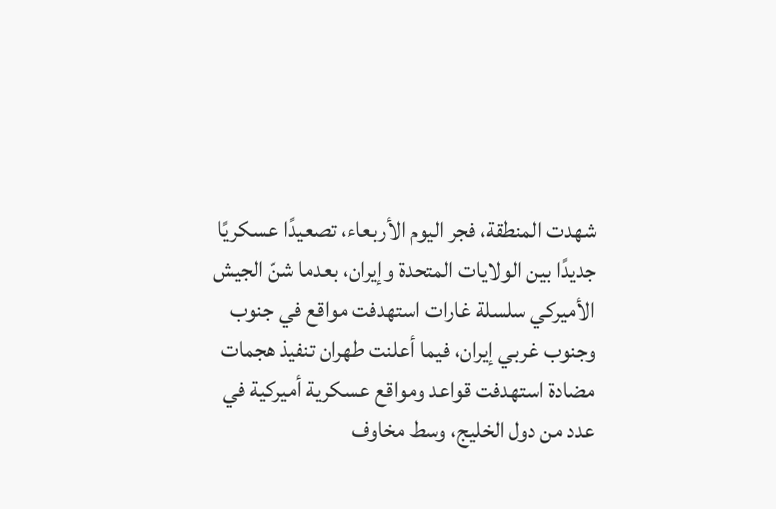شهدت المنطقة، فجر اليوم الأربعاء، تصعيدًا عسكريًا جديدًا بين الولايات المتحدة وإيران، بعدما شنّ الجيش الأميركي سلسلة غارات استهدفت مواقع في جنوب وجنوب غربي إيران، فيما أعلنت طهران تنفيذ هجمات مضادة استهدفت قواعد ومواقع عسكرية أميركية في عدد من دول الخليج، وسط مخاوف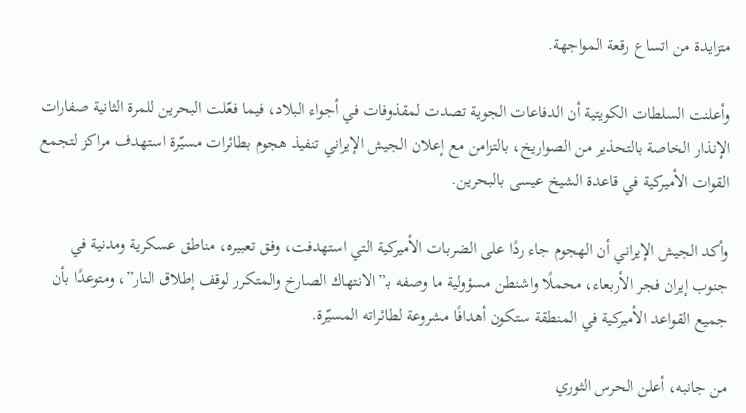متزايدة من اتساع رقعة المواجهة.

وأعلنت السلطات الكويتية أن الدفاعات الجوية تصدت لمقذوفات في أجواء البلاد، فيما فعّلت البحرين للمرة الثانية صفارات الإنذار الخاصة بالتحذير من الصواريخ، بالتزامن مع إعلان الجيش الإيراني تنفيذ هجوم بطائرات مسيّرة استهدف مراكز لتجمع القوات الأميركية في قاعدة الشيخ عيسى بالبحرين.

وأكد الجيش الإيراني أن الهجوم جاء ردًا على الضربات الأميركية التي استهدفت، وفق تعبيره، مناطق عسكرية ومدنية في جنوب إيران فجر الأربعاء، محملًا واشنطن مسؤولية ما وصفه بـ”الانتهاك الصارخ والمتكرر لوقف إطلاق النار”، ومتوعدًا بأن جميع القواعد الأميركية في المنطقة ستكون أهدافًا مشروعة لطائراته المسيّرة.

من جانبه، أعلن الحرس الثوري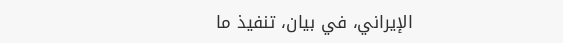الإيراني، في بيان، تنفيذ ما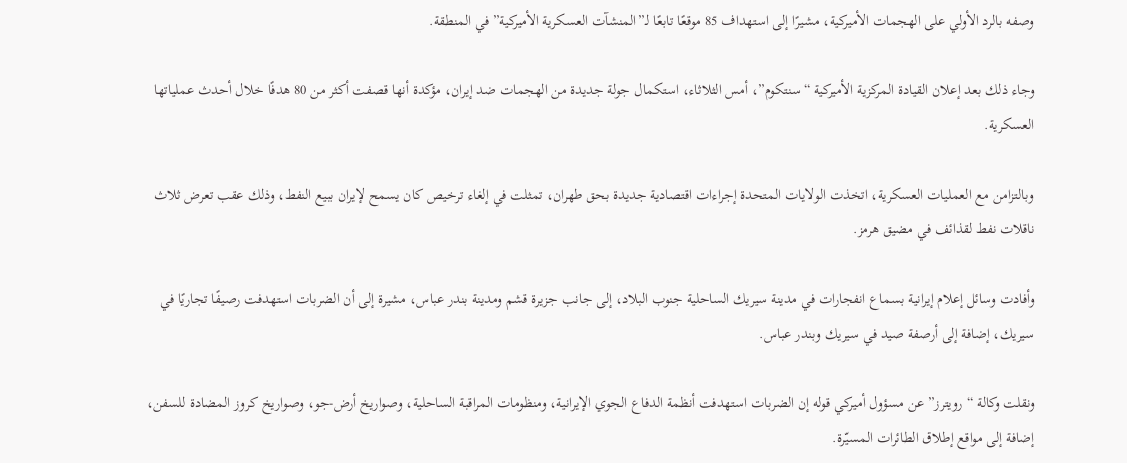وصفه بالرد الأولي على الهجمات الأميركية، مشيرًا إلى استهداف 85 موقعًا تابعًا لـ”المنشآت العسكرية الأميركية” في المنطقة.

وجاء ذلك بعد إعلان القيادة المركزية الأميركية “سنتكوم”، أمس الثلاثاء، استكمال جولة جديدة من الهجمات ضد إيران، مؤكدة أنها قصفت أكثر من 80 هدفًا خلال أحدث عملياتها العسكرية.

وبالتزامن مع العمليات العسكرية، اتخذت الولايات المتحدة إجراءات اقتصادية جديدة بحق طهران، تمثلت في إلغاء ترخيص كان يسمح لإيران ببيع النفط، وذلك عقب تعرض ثلاث ناقلات نفط لقذائف في مضيق هرمز.

وأفادت وسائل إعلام إيرانية بسماع انفجارات في مدينة سيريك الساحلية جنوب البلاد، إلى جانب جزيرة قشم ومدينة بندر عباس، مشيرة إلى أن الضربات استهدفت رصيفًا تجاريًا في سيريك، إضافة إلى أرصفة صيد في سيريك وبندر عباس.

ونقلت وكالة “رويترز” عن مسؤول أميركي قوله إن الضربات استهدفت أنظمة الدفاع الجوي الإيرانية، ومنظومات المراقبة الساحلية، وصواريخ أرض-جو، وصواريخ كروز المضادة للسفن، إضافة إلى مواقع إطلاق الطائرات المسيّرة.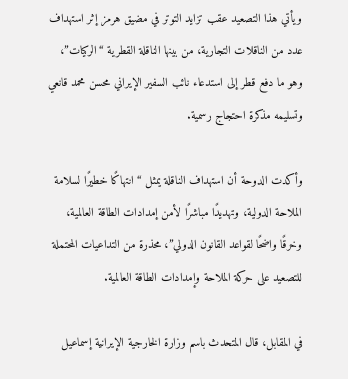ويأتي هذا التصعيد عقب تزايد التوتر في مضيق هرمز إثر استهداف عدد من الناقلات التجارية، من بينها الناقلة القطرية “الركيات”، وهو ما دفع قطر إلى استدعاء نائب السفير الإيراني محسن محمد قانعي وتسليمه مذكرة احتجاج رسمية.

وأكدت الدوحة أن استهداف الناقلة يمثل “انتهاكًا خطيرًا لسلامة الملاحة الدولية، وتهديدًا مباشرًا لأمن إمدادات الطاقة العالمية، وخرقًا واضحًا لقواعد القانون الدولي”، محذرة من التداعيات المحتملة للتصعيد على حركة الملاحة وإمدادات الطاقة العالمية.

في المقابل، قال المتحدث باسم وزارة الخارجية الإيرانية إسماعيل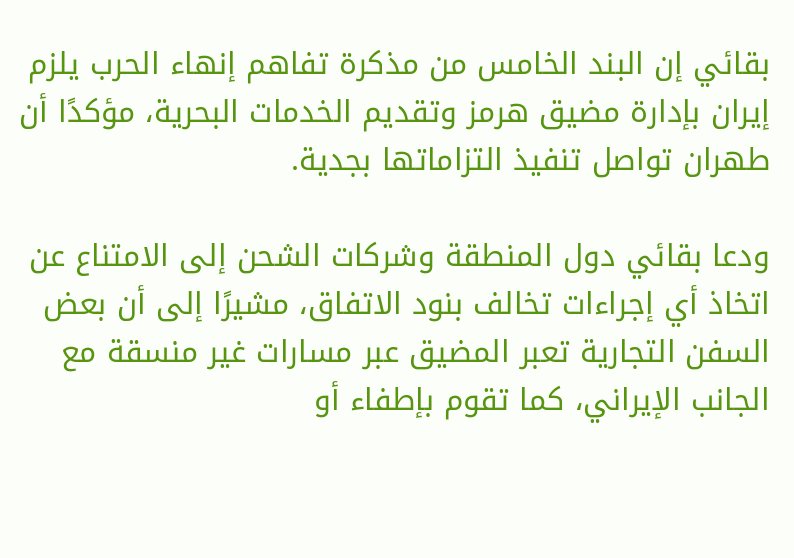بقائي إن البند الخامس من مذكرة تفاهم إنهاء الحرب يلزم إيران بإدارة مضيق هرمز وتقديم الخدمات البحرية، مؤكدًا أن طهران تواصل تنفيذ التزاماتها بجدية.

ودعا بقائي دول المنطقة وشركات الشحن إلى الامتناع عن اتخاذ أي إجراءات تخالف بنود الاتفاق، مشيرًا إلى أن بعض السفن التجارية تعبر المضيق عبر مسارات غير منسقة مع الجانب الإيراني، كما تقوم بإطفاء أو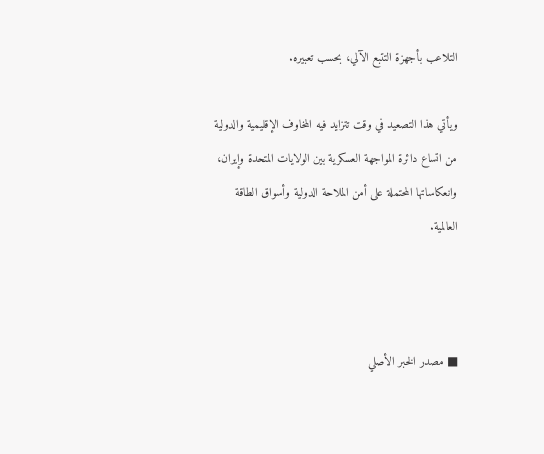التلاعب بأجهزة التتبع الآلي، بحسب تعبيره.

ويأتي هذا التصعيد في وقت تتزايد فيه المخاوف الإقليمية والدولية من اتساع دائرة المواجهة العسكرية بين الولايات المتحدة وإيران، وانعكاساتها المحتملة على أمن الملاحة الدولية وأسواق الطاقة العالمية.



■ مصدر الخبر الأصلي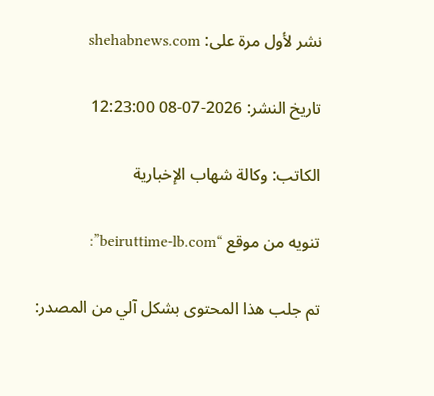نشر لأول مرة على: shehabnews.com

تاريخ النشر: 2026-07-08 12:23:00

الكاتب: وكالة شهاب الإخبارية

تنويه من موقع “beiruttime-lb.com”:

تم جلب هذا المحتوى بشكل آلي من المصدر: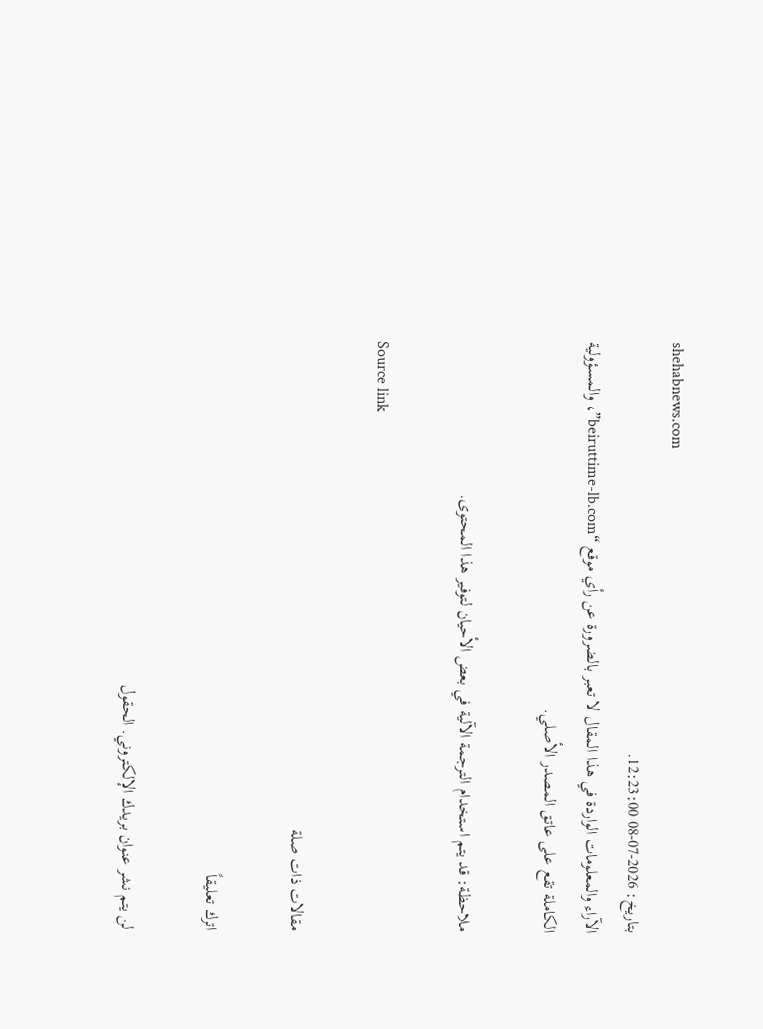shehabnews.com
بتاريخ: 2026-07-08 12:23:00.
الآراء والمعلومات الواردة في هذا المقال لا تعبر بالضرورة عن رأي موقع “beiruttime-lb.com”، والمسؤولية الكاملة تقع على عاتق المصدر الأصلي.

ملاحظة: قد يتم استخدام الترجمة الآلية في بعض الأحيان لتوفير هذا المحتوى.

Source link

مقالات ذات صلة

اترك تعليقاً

لن يتم نشر عنوان بريدك الإلكتروني. الحقول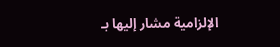الإلزامية مشار إليها بـ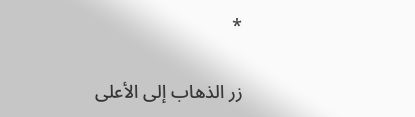*

زر الذهاب إلى الأعلى